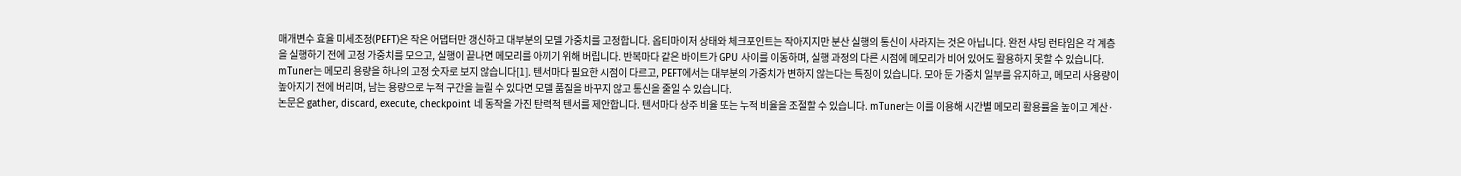매개변수 효율 미세조정(PEFT)은 작은 어댑터만 갱신하고 대부분의 모델 가중치를 고정합니다. 옵티마이저 상태와 체크포인트는 작아지지만 분산 실행의 통신이 사라지는 것은 아닙니다. 완전 샤딩 런타임은 각 계층을 실행하기 전에 고정 가중치를 모으고, 실행이 끝나면 메모리를 아끼기 위해 버립니다. 반복마다 같은 바이트가 GPU 사이를 이동하며, 실행 과정의 다른 시점에 메모리가 비어 있어도 활용하지 못할 수 있습니다.
mTuner는 메모리 용량을 하나의 고정 숫자로 보지 않습니다[1]. 텐서마다 필요한 시점이 다르고, PEFT에서는 대부분의 가중치가 변하지 않는다는 특징이 있습니다. 모아 둔 가중치 일부를 유지하고, 메모리 사용량이 높아지기 전에 버리며, 남는 용량으로 누적 구간을 늘릴 수 있다면 모델 품질을 바꾸지 않고 통신을 줄일 수 있습니다.
논문은 gather, discard, execute, checkpoint 네 동작을 가진 탄력적 텐서를 제안합니다. 텐서마다 상주 비율 또는 누적 비율을 조절할 수 있습니다. mTuner는 이를 이용해 시간별 메모리 활용률을 높이고 계산·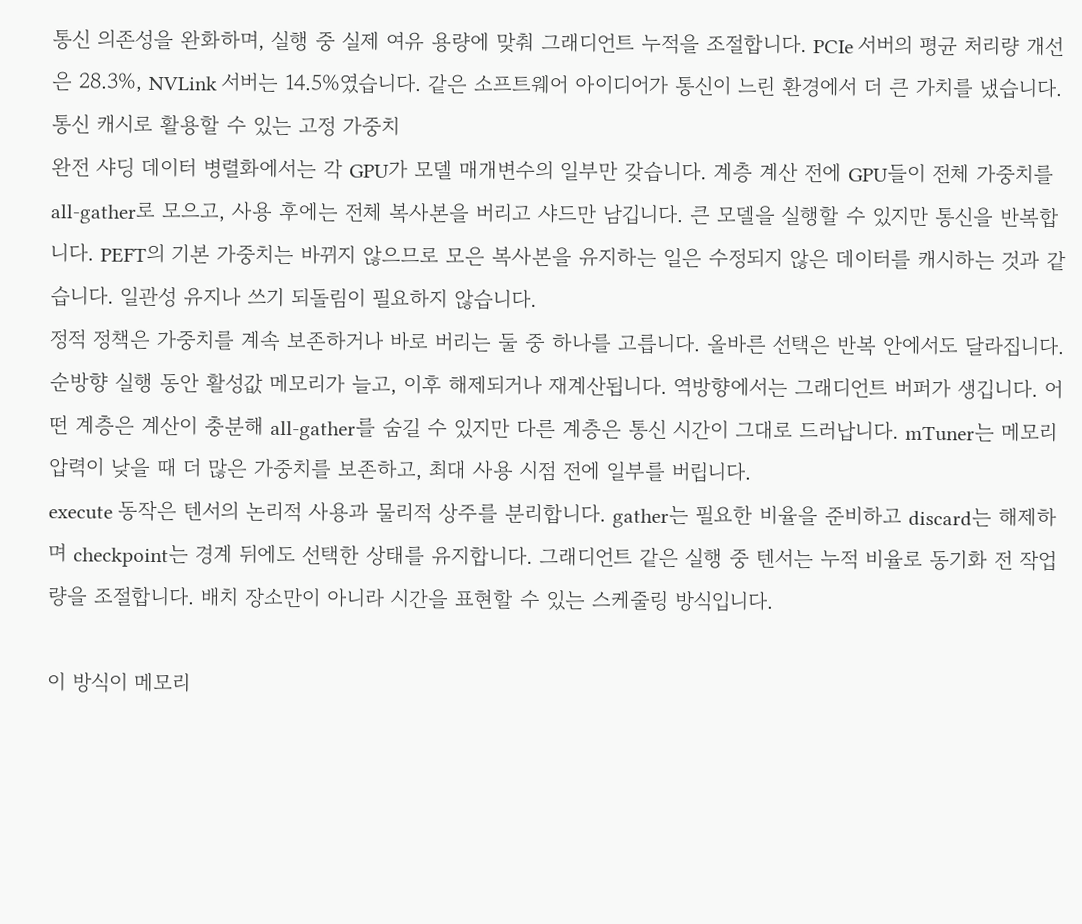통신 의존성을 완화하며, 실행 중 실제 여유 용량에 맞춰 그래디언트 누적을 조절합니다. PCIe 서버의 평균 처리량 개선은 28.3%, NVLink 서버는 14.5%였습니다. 같은 소프트웨어 아이디어가 통신이 느린 환경에서 더 큰 가치를 냈습니다.
통신 캐시로 활용할 수 있는 고정 가중치
완전 샤딩 데이터 병렬화에서는 각 GPU가 모델 매개변수의 일부만 갖습니다. 계층 계산 전에 GPU들이 전체 가중치를 all-gather로 모으고, 사용 후에는 전체 복사본을 버리고 샤드만 남깁니다. 큰 모델을 실행할 수 있지만 통신을 반복합니다. PEFT의 기본 가중치는 바뀌지 않으므로 모은 복사본을 유지하는 일은 수정되지 않은 데이터를 캐시하는 것과 같습니다. 일관성 유지나 쓰기 되돌림이 필요하지 않습니다.
정적 정책은 가중치를 계속 보존하거나 바로 버리는 둘 중 하나를 고릅니다. 올바른 선택은 반복 안에서도 달라집니다. 순방향 실행 동안 활성값 메모리가 늘고, 이후 해제되거나 재계산됩니다. 역방향에서는 그래디언트 버퍼가 생깁니다. 어떤 계층은 계산이 충분해 all-gather를 숨길 수 있지만 다른 계층은 통신 시간이 그대로 드러납니다. mTuner는 메모리 압력이 낮을 때 더 많은 가중치를 보존하고, 최대 사용 시점 전에 일부를 버립니다.
execute 동작은 텐서의 논리적 사용과 물리적 상주를 분리합니다. gather는 필요한 비율을 준비하고 discard는 해제하며 checkpoint는 경계 뒤에도 선택한 상태를 유지합니다. 그래디언트 같은 실행 중 텐서는 누적 비율로 동기화 전 작업량을 조절합니다. 배치 장소만이 아니라 시간을 표현할 수 있는 스케줄링 방식입니다.

이 방식이 메모리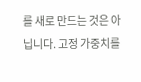를 새로 만드는 것은 아닙니다. 고정 가중치를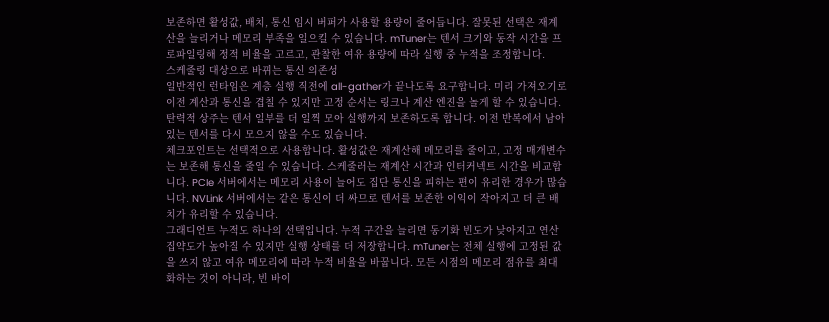보존하면 활성값, 배치, 통신 임시 버퍼가 사용할 용량이 줄어듭니다. 잘못된 선택은 재계산을 늘리거나 메모리 부족을 일으킬 수 있습니다. mTuner는 텐서 크기와 동작 시간을 프로파일링해 정적 비율을 고르고, 관찰한 여유 용량에 따라 실행 중 누적을 조정합니다.
스케줄링 대상으로 바뀌는 통신 의존성
일반적인 런타임은 계층 실행 직전에 all-gather가 끝나도록 요구합니다. 미리 가져오기로 이전 계산과 통신을 겹칠 수 있지만 고정 순서는 링크나 계산 엔진을 놀게 할 수 있습니다. 탄력적 상주는 텐서 일부를 더 일찍 모아 실행까지 보존하도록 합니다. 이전 반복에서 남아 있는 텐서를 다시 모으지 않을 수도 있습니다.
체크포인트는 선택적으로 사용합니다. 활성값은 재계산해 메모리를 줄이고, 고정 매개변수는 보존해 통신을 줄일 수 있습니다. 스케줄러는 재계산 시간과 인터커넥트 시간을 비교합니다. PCIe 서버에서는 메모리 사용이 늘어도 집단 통신을 피하는 편이 유리한 경우가 많습니다. NVLink 서버에서는 같은 통신이 더 싸므로 텐서를 보존한 이익이 작아지고 더 큰 배치가 유리할 수 있습니다.
그래디언트 누적도 하나의 선택입니다. 누적 구간을 늘리면 동기화 빈도가 낮아지고 연산 집약도가 높아질 수 있지만 실행 상태를 더 저장합니다. mTuner는 전체 실행에 고정된 값을 쓰지 않고 여유 메모리에 따라 누적 비율을 바꿉니다. 모든 시점의 메모리 점유를 최대화하는 것이 아니라, 빈 바이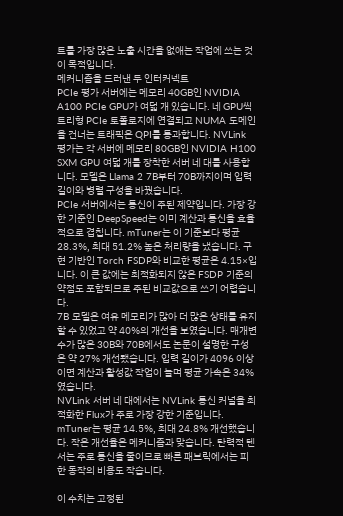트를 가장 많은 노출 시간을 없애는 작업에 쓰는 것이 목적입니다.
메커니즘을 드러낸 두 인터커넥트
PCIe 평가 서버에는 메모리 40GB인 NVIDIA A100 PCIe GPU가 여덟 개 있습니다. 네 GPU씩 트리형 PCIe 토폴로지에 연결되고 NUMA 도메인을 건너는 트래픽은 QPI를 통과합니다. NVLink 평가는 각 서버에 메모리 80GB인 NVIDIA H100 SXM GPU 여덟 개를 장착한 서버 네 대를 사용합니다. 모델은 Llama 2 7B부터 70B까지이며 입력 길이와 병렬 구성을 바꿨습니다.
PCIe 서버에서는 통신이 주된 제약입니다. 가장 강한 기준인 DeepSpeed는 이미 계산과 통신을 효율적으로 겹칩니다. mTuner는 이 기준보다 평균 28.3%, 최대 51.2% 높은 처리량을 냈습니다. 구현 기반인 Torch FSDP와 비교한 평균은 4.15×입니다. 이 큰 값에는 최적화되지 않은 FSDP 기준의 약점도 포함되므로 주된 비교값으로 쓰기 어렵습니다.
7B 모델은 여유 메모리가 많아 더 많은 상태를 유지할 수 있었고 약 40%의 개선을 보였습니다. 매개변수가 많은 30B와 70B에서도 논문이 설명한 구성은 약 27% 개선됐습니다. 입력 길이가 4096 이상이면 계산과 활성값 작업이 늘며 평균 가속은 34%였습니다.
NVLink 서버 네 대에서는 NVLink 통신 커널을 최적화한 Flux가 주로 가장 강한 기준입니다. mTuner는 평균 14.5%, 최대 24.8% 개선했습니다. 작은 개선율은 메커니즘과 맞습니다. 탄력적 텐서는 주로 통신을 줄이므로 빠른 패브릭에서는 피한 동작의 비용도 작습니다.

이 수치는 고정된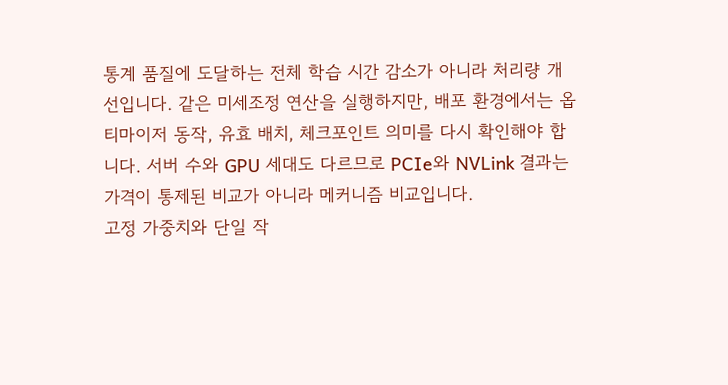통계 품질에 도달하는 전체 학습 시간 감소가 아니라 처리량 개선입니다. 같은 미세조정 연산을 실행하지만, 배포 환경에서는 옵티마이저 동작, 유효 배치, 체크포인트 의미를 다시 확인해야 합니다. 서버 수와 GPU 세대도 다르므로 PCIe와 NVLink 결과는 가격이 통제된 비교가 아니라 메커니즘 비교입니다.
고정 가중치와 단일 작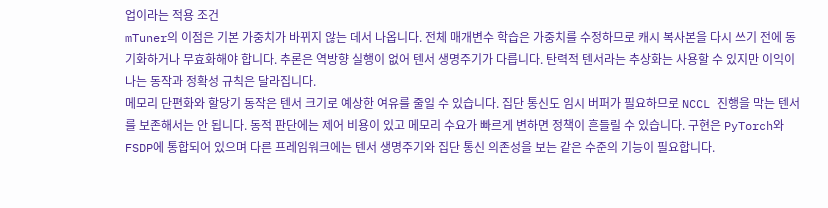업이라는 적용 조건
mTuner의 이점은 기본 가중치가 바뀌지 않는 데서 나옵니다. 전체 매개변수 학습은 가중치를 수정하므로 캐시 복사본을 다시 쓰기 전에 동기화하거나 무효화해야 합니다. 추론은 역방향 실행이 없어 텐서 생명주기가 다릅니다. 탄력적 텐서라는 추상화는 사용할 수 있지만 이익이 나는 동작과 정확성 규칙은 달라집니다.
메모리 단편화와 할당기 동작은 텐서 크기로 예상한 여유를 줄일 수 있습니다. 집단 통신도 임시 버퍼가 필요하므로 NCCL 진행을 막는 텐서를 보존해서는 안 됩니다. 동적 판단에는 제어 비용이 있고 메모리 수요가 빠르게 변하면 정책이 흔들릴 수 있습니다. 구현은 PyTorch와 FSDP에 통합되어 있으며 다른 프레임워크에는 텐서 생명주기와 집단 통신 의존성을 보는 같은 수준의 기능이 필요합니다.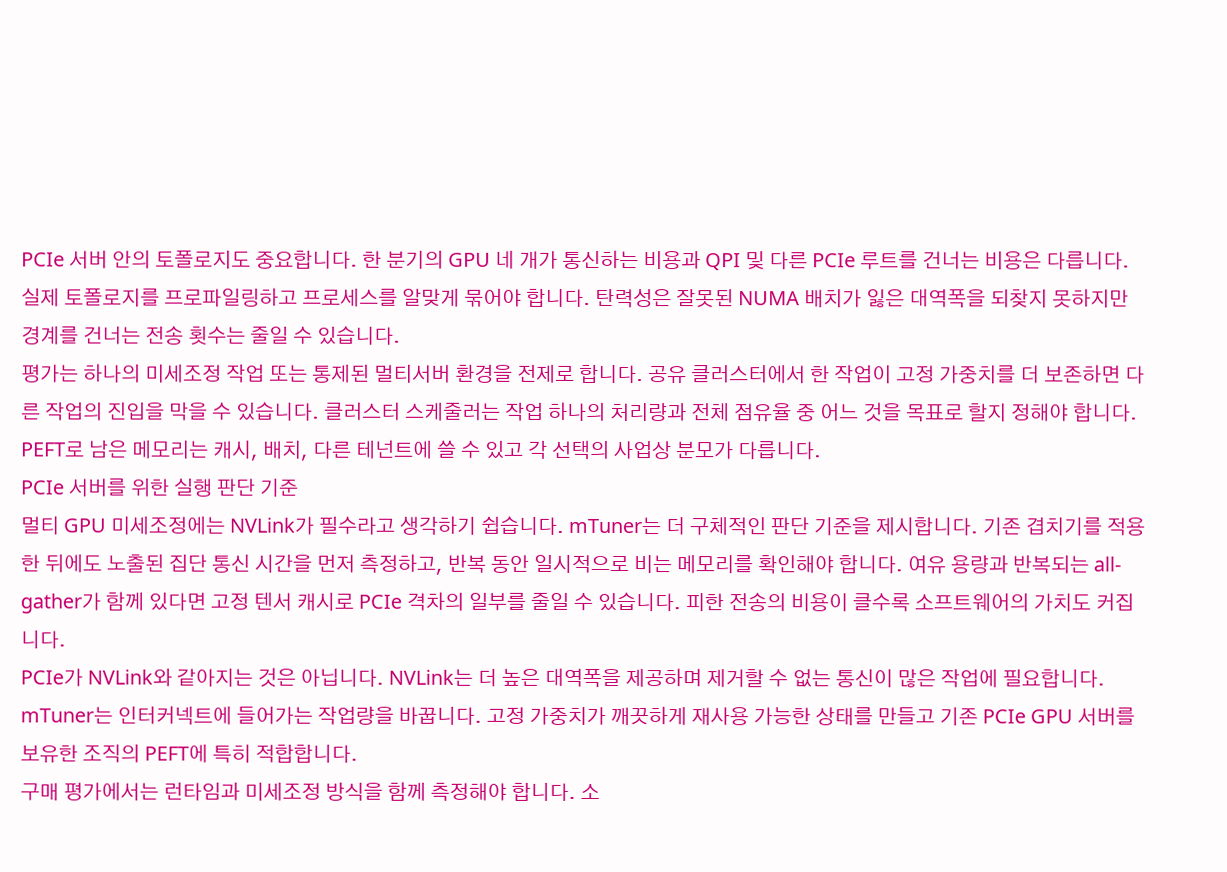PCIe 서버 안의 토폴로지도 중요합니다. 한 분기의 GPU 네 개가 통신하는 비용과 QPI 및 다른 PCIe 루트를 건너는 비용은 다릅니다. 실제 토폴로지를 프로파일링하고 프로세스를 알맞게 묶어야 합니다. 탄력성은 잘못된 NUMA 배치가 잃은 대역폭을 되찾지 못하지만 경계를 건너는 전송 횟수는 줄일 수 있습니다.
평가는 하나의 미세조정 작업 또는 통제된 멀티서버 환경을 전제로 합니다. 공유 클러스터에서 한 작업이 고정 가중치를 더 보존하면 다른 작업의 진입을 막을 수 있습니다. 클러스터 스케줄러는 작업 하나의 처리량과 전체 점유율 중 어느 것을 목표로 할지 정해야 합니다. PEFT로 남은 메모리는 캐시, 배치, 다른 테넌트에 쓸 수 있고 각 선택의 사업상 분모가 다릅니다.
PCIe 서버를 위한 실행 판단 기준
멀티 GPU 미세조정에는 NVLink가 필수라고 생각하기 쉽습니다. mTuner는 더 구체적인 판단 기준을 제시합니다. 기존 겹치기를 적용한 뒤에도 노출된 집단 통신 시간을 먼저 측정하고, 반복 동안 일시적으로 비는 메모리를 확인해야 합니다. 여유 용량과 반복되는 all-gather가 함께 있다면 고정 텐서 캐시로 PCIe 격차의 일부를 줄일 수 있습니다. 피한 전송의 비용이 클수록 소프트웨어의 가치도 커집니다.
PCIe가 NVLink와 같아지는 것은 아닙니다. NVLink는 더 높은 대역폭을 제공하며 제거할 수 없는 통신이 많은 작업에 필요합니다. mTuner는 인터커넥트에 들어가는 작업량을 바꿉니다. 고정 가중치가 깨끗하게 재사용 가능한 상태를 만들고 기존 PCIe GPU 서버를 보유한 조직의 PEFT에 특히 적합합니다.
구매 평가에서는 런타임과 미세조정 방식을 함께 측정해야 합니다. 소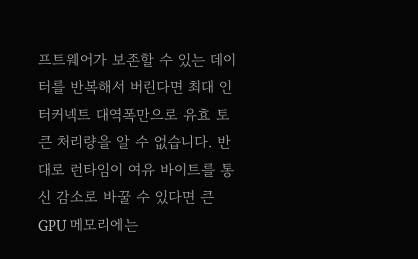프트웨어가 보존할 수 있는 데이터를 반복해서 버린다면 최대 인터커넥트 대역폭만으로 유효 토큰 처리량을 알 수 없습니다. 반대로 런타임이 여유 바이트를 통신 감소로 바꿀 수 있다면 큰 GPU 메모리에는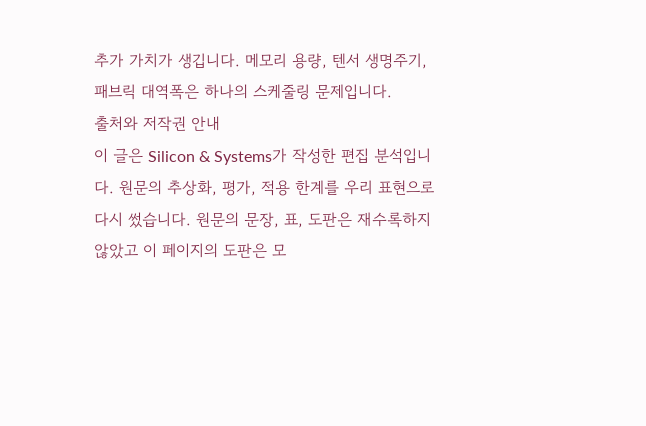추가 가치가 생깁니다. 메모리 용량, 텐서 생명주기, 패브릭 대역폭은 하나의 스케줄링 문제입니다.
출처와 저작권 안내
이 글은 Silicon & Systems가 작성한 편집 분석입니다. 원문의 추상화, 평가, 적용 한계를 우리 표현으로 다시 썼습니다. 원문의 문장, 표, 도판은 재수록하지 않았고 이 페이지의 도판은 모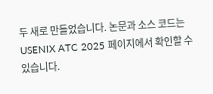두 새로 만들었습니다. 논문과 소스 코드는 USENIX ATC 2025 페이지에서 확인할 수 있습니다.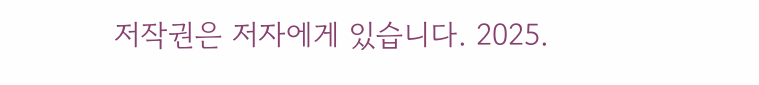저작권은 저자에게 있습니다. 2025.